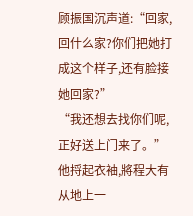顾振国沉声道:“回家,回什么家?你们把她打成这个样子,还有脸接她回家?”
“我还想去找你们呢,正好送上门来了。”
他捋起衣袖,將程大有从地上一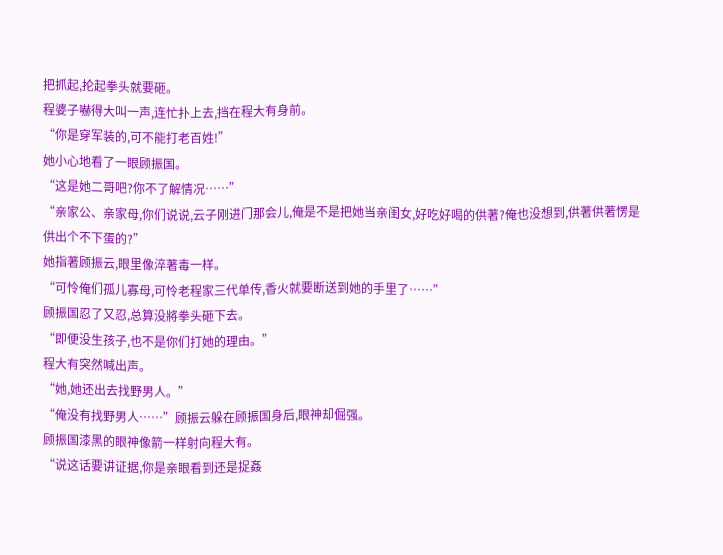把抓起,抡起拳头就要砸。
程婆子嚇得大叫一声,连忙扑上去,挡在程大有身前。
“你是穿军装的,可不能打老百姓!”
她小心地看了一眼顾振国。
“这是她二哥吧?你不了解情况……”
“亲家公、亲家母,你们说说,云子刚进门那会儿,俺是不是把她当亲闺女,好吃好喝的供著?俺也没想到,供著供著愣是供出个不下蛋的?”
她指著顾振云,眼里像淬著毒一样。
“可怜俺们孤儿寡母,可怜老程家三代单传,香火就要断送到她的手里了……”
顾振国忍了又忍,总算没將拳头砸下去。
“即便没生孩子,也不是你们打她的理由。”
程大有突然喊出声。
“她,她还出去找野男人。”
“俺没有找野男人……”顾振云躲在顾振国身后,眼神却倔强。
顾振国漆黑的眼神像箭一样射向程大有。
“说这话要讲证据,你是亲眼看到还是捉姦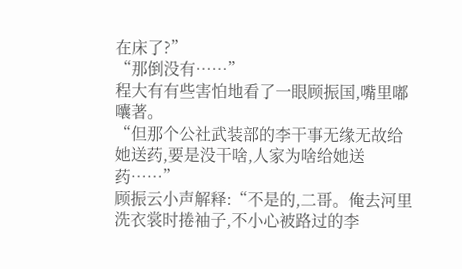在床了?”
“那倒没有……”
程大有有些害怕地看了一眼顾振国,嘴里嘟囔著。
“但那个公社武装部的李干事无缘无故给她送药,要是没干啥,人家为啥给她送药……”
顾振云小声解释:“不是的,二哥。俺去河里洗衣裳时捲袖子,不小心被路过的李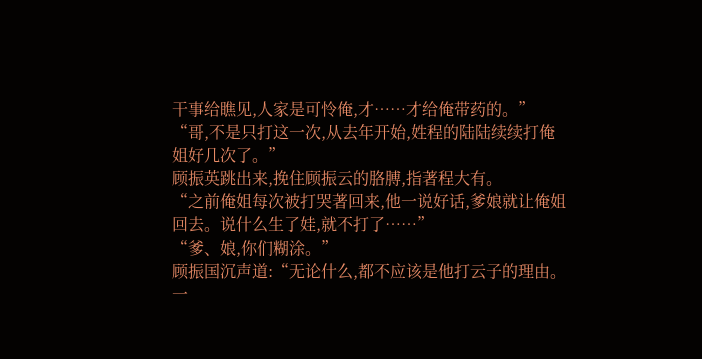干事给瞧见,人家是可怜俺,才……才给俺带药的。”
“哥,不是只打这一次,从去年开始,姓程的陆陆续续打俺姐好几次了。”
顾振英跳出来,挽住顾振云的胳膊,指著程大有。
“之前俺姐每次被打哭著回来,他一说好话,爹娘就让俺姐回去。说什么生了娃,就不打了……”
“爹、娘,你们糊涂。”
顾振国沉声道:“无论什么,都不应该是他打云子的理由。一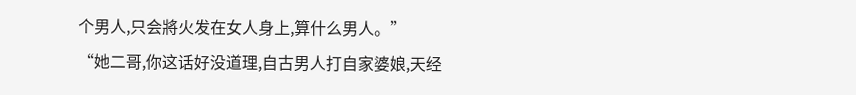个男人,只会將火发在女人身上,算什么男人。”
“她二哥,你这话好没道理,自古男人打自家婆娘,天经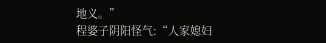地义。”
程婆子阴阳怪气:“人家媳妇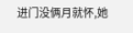进门没俩月就怀,她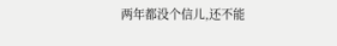两年都没个信儿,还不能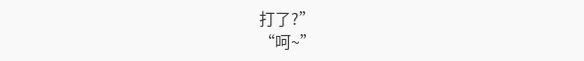打了?”
“呵~”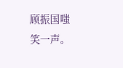顾振国嗤笑一声。